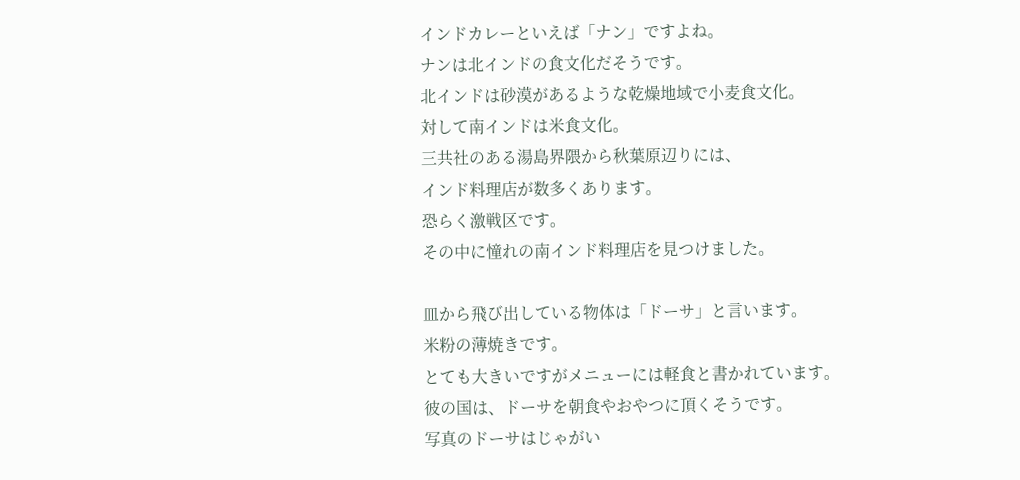インドカレーといえば「ナン」ですよね。
ナンは北インドの食文化だそうです。
北インドは砂漠があるような乾燥地域で小麦食文化。
対して南インドは米食文化。
三共社のある湯島界隈から秋葉原辺りには、
インド料理店が数多くあります。
恐らく激戦区です。
その中に憧れの南インド料理店を見つけました。

皿から飛び出している物体は「ドーサ」と言います。
米粉の薄焼きです。
とても大きいですがメニューには軽食と書かれています。
彼の国は、ドーサを朝食やおやつに頂くそうです。
写真のドーサはじゃがい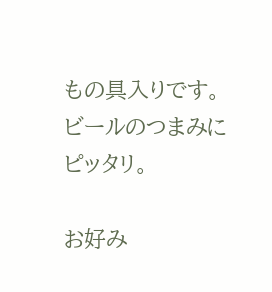もの具入りです。
ビールのつまみにピッタリ。

お好み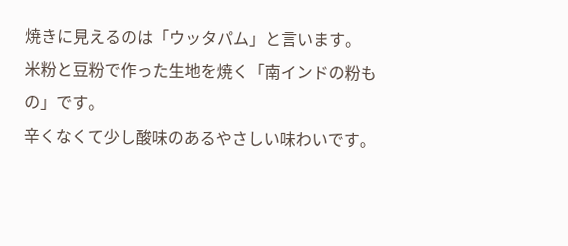焼きに見えるのは「ウッタパム」と言います。
米粉と豆粉で作った生地を焼く「南インドの粉もの」です。
辛くなくて少し酸味のあるやさしい味わいです。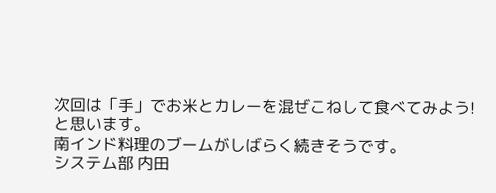次回は「手」でお米とカレーを混ぜこねして食べてみよう!
と思います。
南インド料理のブームがしばらく続きそうです。
システム部 内田